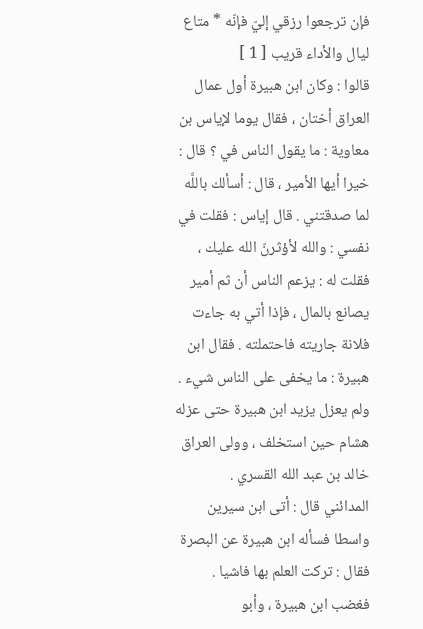فإن ترجعوا رزقي إليّ فإنّه * متاع ليال والأداء قريب [ 1 ]
قالوا : وكان ابن هبيرة أول عمال العراق أختان ، فقال يوما لإياس بن معاوية : ما يقول الناس في ؟ قال : خيرا أيها الأمير ، قال : أسألك باللَّه لما صدقتني . قال إياس : فقلت في نفسي : والله لأؤثرنّ الله عليك ، فقلت له : يزعم الناس أن ثم أمير يصانع بالمال ، فإذا أتي به جاءت فلانة جاريته فاحتملته . فقال ابن هبيرة : ما يخفى على الناس شيء . ولم يعزل يزيد ابن هبيرة حتى عزله هشام حين استخلف ، وولى العراق خالد بن عبد الله القسري .
المدائني قال : أتى ابن سيرين واسطا فسأله ابن هبيرة عن البصرة فقال : تركت العلم بها فاشيا . فغضب ابن هبيرة ، وأبو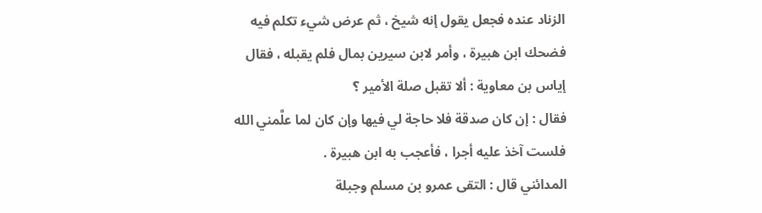الزناد عنده فجعل يقول إنه شيخ ، ثم عرض شيء تكلم فيه فضحك ابن هبيرة ، وأمر لابن سيرين بمال فلم يقبله ، فقال إياس بن معاوية : ألا تقبل صلة الأمير ؟
فقال : إن كان صدقة فلا حاجة لي فيها وإن كان لما علَّمني الله فلست آخذ عليه أجرا ، فأعجب به ابن هبيرة .
المدائني قال : التقى عمرو بن مسلم وجبلة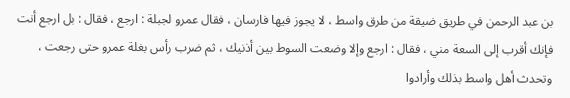بن عبد الرحمن في طريق ضيقة من طرق واسط ، لا يجوز فيها فارسان ، فقال عمرو لجبلة : ارجع ، فقال : بل ارجع أنت فإنك أقرب إلى السعة مني ، فقال : ارجع وإلا وضعت السوط بين أذنيك ، ثم ضرب رأس بغلة عمرو حتى رجعت ، وتحدث أهل واسط بذلك وأرادوا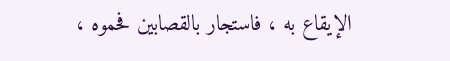الإيقاع به ، فاستجار بالقصابين فحموه ،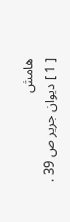هامش
[ 1 ] ديوان جرير ص 39 .